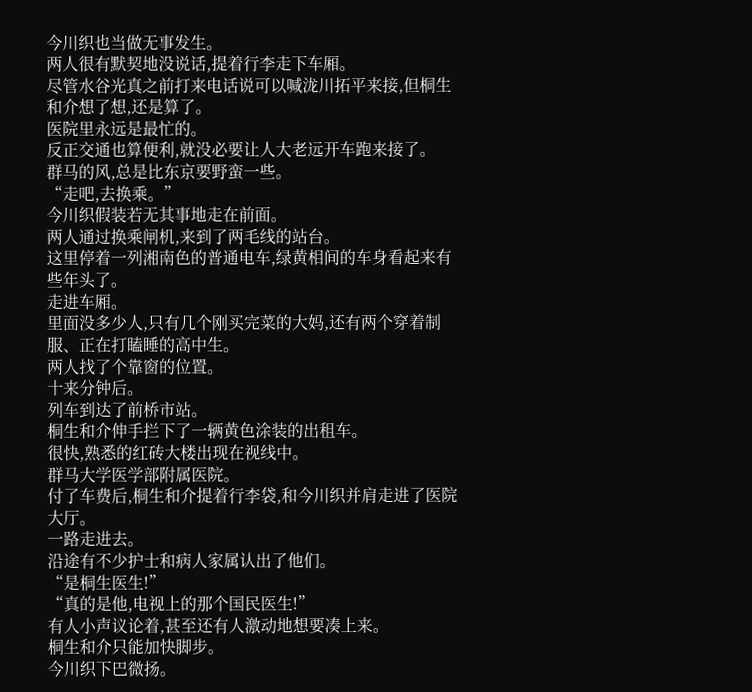今川织也当做无事发生。
两人很有默契地没说话,提着行李走下车厢。
尽管水谷光真之前打来电话说可以喊泷川拓平来接,但桐生和介想了想,还是算了。
医院里永远是最忙的。
反正交通也算便利,就没必要让人大老远开车跑来接了。
群马的风,总是比东京要野蛮一些。
“走吧,去换乘。”
今川织假装若无其事地走在前面。
两人通过换乘闸机,来到了两毛线的站台。
这里停着一列湘南色的普通电车,绿黄相间的车身看起来有些年头了。
走进车厢。
里面没多少人,只有几个刚买完菜的大妈,还有两个穿着制服、正在打瞌睡的高中生。
两人找了个靠窗的位置。
十来分钟后。
列车到达了前桥市站。
桐生和介伸手拦下了一辆黄色涂装的出租车。
很快,熟悉的红砖大楼出现在视线中。
群马大学医学部附属医院。
付了车费后,桐生和介提着行李袋,和今川织并肩走进了医院大厅。
一路走进去。
沿途有不少护士和病人家属认出了他们。
“是桐生医生!”
“真的是他,电视上的那个国民医生!”
有人小声议论着,甚至还有人激动地想要凑上来。
桐生和介只能加快脚步。
今川织下巴微扬。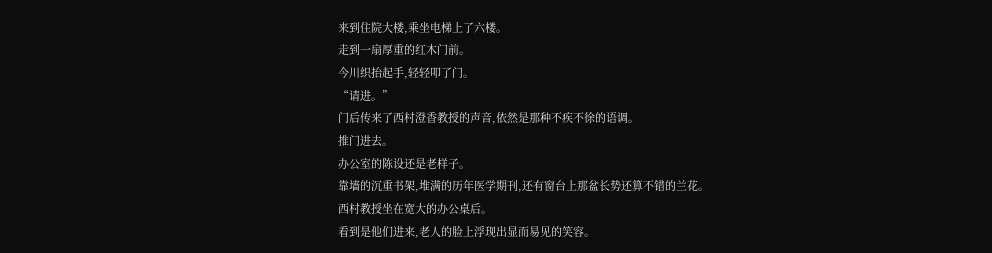来到住院大楼,乘坐电梯上了六楼。
走到一扇厚重的红木门前。
今川织抬起手,轻轻叩了门。
“请进。”
门后传来了西村澄香教授的声音,依然是那种不疾不徐的语调。
推门进去。
办公室的陈设还是老样子。
靠墙的沉重书架,堆满的历年医学期刊,还有窗台上那盆长势还算不错的兰花。
西村教授坐在宽大的办公桌后。
看到是他们进来,老人的脸上浮现出显而易见的笑容。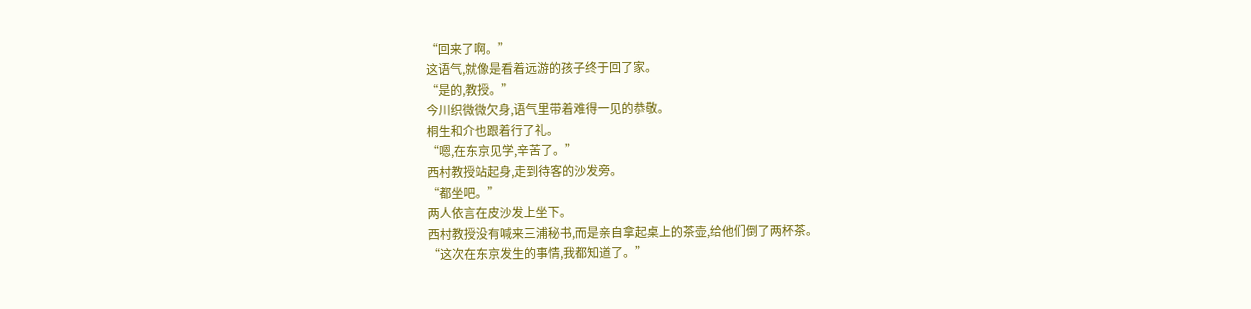“回来了啊。”
这语气,就像是看着远游的孩子终于回了家。
“是的,教授。”
今川织微微欠身,语气里带着难得一见的恭敬。
桐生和介也跟着行了礼。
“嗯,在东京见学,辛苦了。”
西村教授站起身,走到待客的沙发旁。
“都坐吧。”
两人依言在皮沙发上坐下。
西村教授没有喊来三浦秘书,而是亲自拿起桌上的茶壶,给他们倒了两杯茶。
“这次在东京发生的事情,我都知道了。”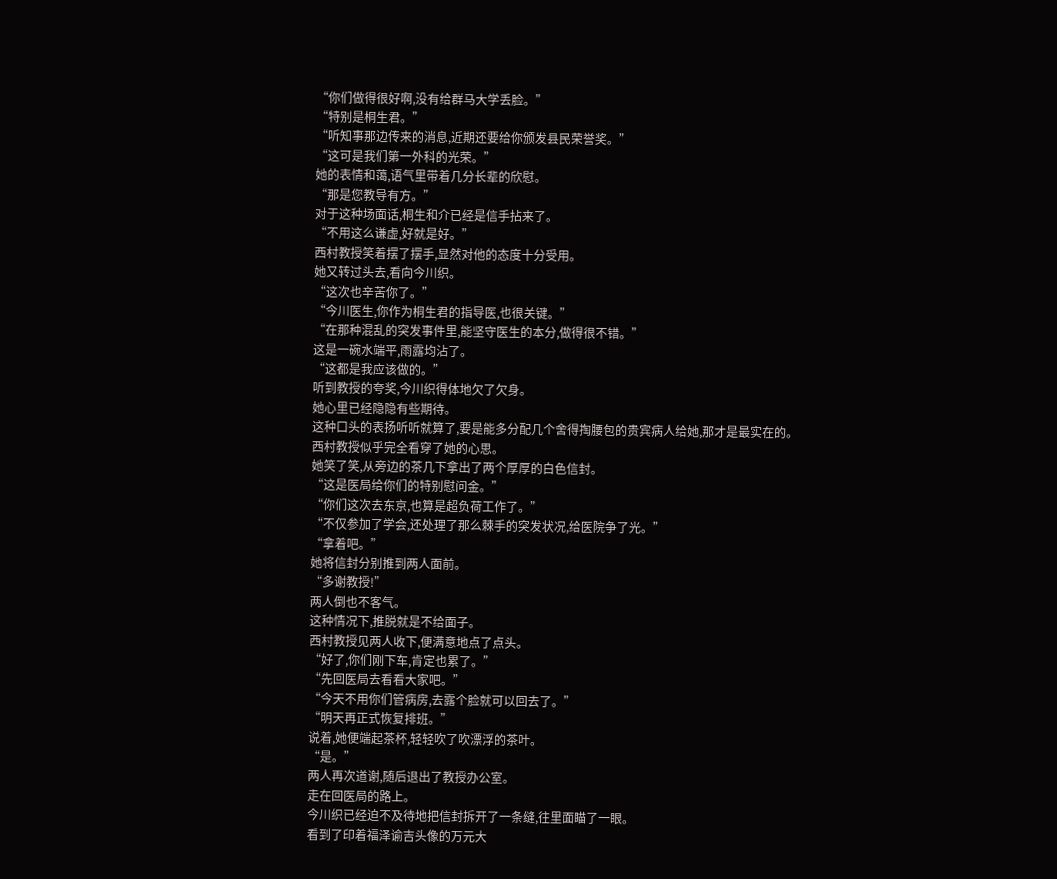“你们做得很好啊,没有给群马大学丢脸。”
“特别是桐生君。”
“听知事那边传来的消息,近期还要给你颁发县民荣誉奖。”
“这可是我们第一外科的光荣。”
她的表情和蔼,语气里带着几分长辈的欣慰。
“那是您教导有方。”
对于这种场面话,桐生和介已经是信手拈来了。
“不用这么谦虚,好就是好。”
西村教授笑着摆了摆手,显然对他的态度十分受用。
她又转过头去,看向今川织。
“这次也辛苦你了。”
“今川医生,你作为桐生君的指导医,也很关键。”
“在那种混乱的突发事件里,能坚守医生的本分,做得很不错。”
这是一碗水端平,雨露均沾了。
“这都是我应该做的。”
听到教授的夸奖,今川织得体地欠了欠身。
她心里已经隐隐有些期待。
这种口头的表扬听听就算了,要是能多分配几个舍得掏腰包的贵宾病人给她,那才是最实在的。
西村教授似乎完全看穿了她的心思。
她笑了笑,从旁边的茶几下拿出了两个厚厚的白色信封。
“这是医局给你们的特别慰问金。”
“你们这次去东京,也算是超负荷工作了。”
“不仅参加了学会,还处理了那么棘手的突发状况,给医院争了光。”
“拿着吧。”
她将信封分别推到两人面前。
“多谢教授!”
两人倒也不客气。
这种情况下,推脱就是不给面子。
西村教授见两人收下,便满意地点了点头。
“好了,你们刚下车,肯定也累了。”
“先回医局去看看大家吧。”
“今天不用你们管病房,去露个脸就可以回去了。”
“明天再正式恢复排班。”
说着,她便端起茶杯,轻轻吹了吹漂浮的茶叶。
“是。”
两人再次道谢,随后退出了教授办公室。
走在回医局的路上。
今川织已经迫不及待地把信封拆开了一条缝,往里面瞄了一眼。
看到了印着福泽谕吉头像的万元大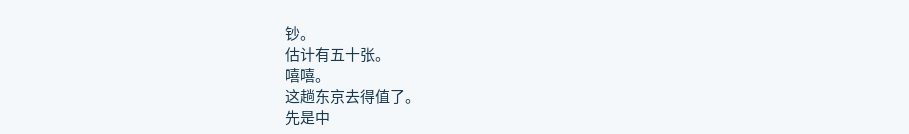钞。
估计有五十张。
嘻嘻。
这趟东京去得值了。
先是中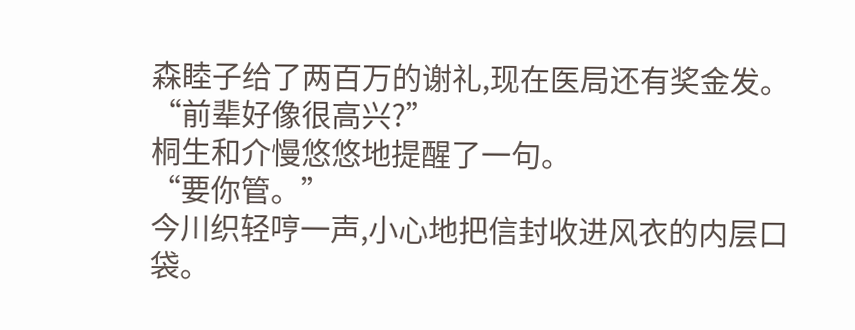森睦子给了两百万的谢礼,现在医局还有奖金发。
“前辈好像很高兴?”
桐生和介慢悠悠地提醒了一句。
“要你管。”
今川织轻哼一声,小心地把信封收进风衣的内层口袋。